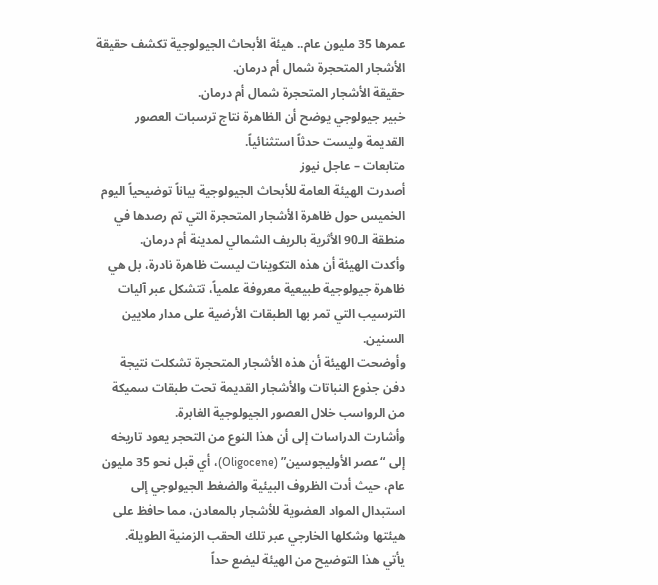عمرها 35 مليون عام.. هيئة الأبحاث الجيولوجية تكشف حقيقة الأشجار المتحجرة شمال أم درمان.
حقيقة الأشجار المتحجرة شمال أم درمان.
خبير جيولوجي يوضح أن الظاهرة نتاج ترسبات العصور القديمة وليست حدثاً استثنائياً.
متابعات – عاجل نيوز
أصدرت الهيئة العامة للأبحاث الجيولوجية بياناً توضيحياً اليوم الخميس حول ظاهرة الأشجار المتحجرة التي تم رصدها في منطقة الـ90 الأثرية بالريف الشمالي لمدينة أم درمان.
وأكدت الهيئة أن هذه التكوينات ليست ظاهرة نادرة، بل هي ظاهرة جيولوجية طبيعية معروفة علمياً، تتشكل عبر آليات الترسيب التي تمر بها الطبقات الأرضية على مدار ملايين السنين.
وأوضحت الهيئة أن هذه الأشجار المتحجرة تشكلت نتيجة دفن جذوع النباتات والأشجار القديمة تحت طبقات سميكة من الرواسب خلال العصور الجيولوجية الغابرة.
وأشارت الدراسات إلى أن هذا النوع من التحجر يعود تاريخه إلى “عصر الأوليجوسين” (Oligocene)، أي قبل نحو 35 مليون عام، حيث أدت الظروف البيئية والضغط الجيولوجي إلى استبدال المواد العضوية للأشجار بالمعادن، مما حافظ على هيئتها وشكلها الخارجي عبر تلك الحقب الزمنية الطويلة.
يأتي هذا التوضيح من الهيئة ليضع حداً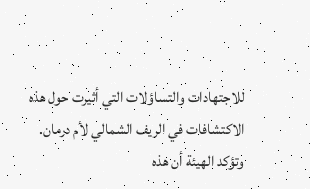للاجتهادات والتساؤلات التي أثيرت حول هذه الاكتشافات في الريف الشمالي لأم درمان.
وتؤكد الهيئة أن هذه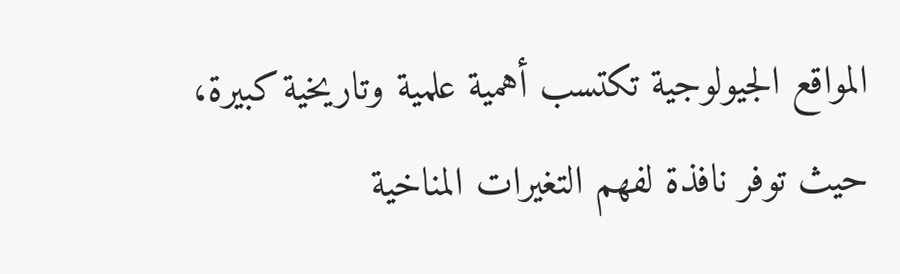المواقع الجيولوجية تكتسب أهمية علمية وتاريخية كبيرة، حيث توفر نافذة لفهم التغيرات المناخية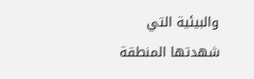والبيئية التي شهدتها المنطقة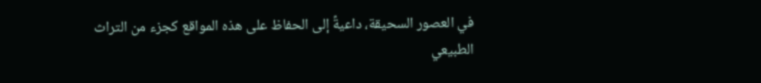في العصور السحيقة، داعيةً إلى الحفاظ على هذه المواقع كجزء من التراث الطبيعي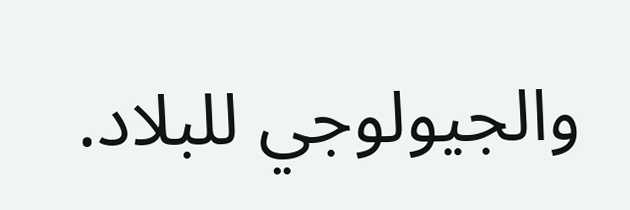والجيولوجي للبلاد.